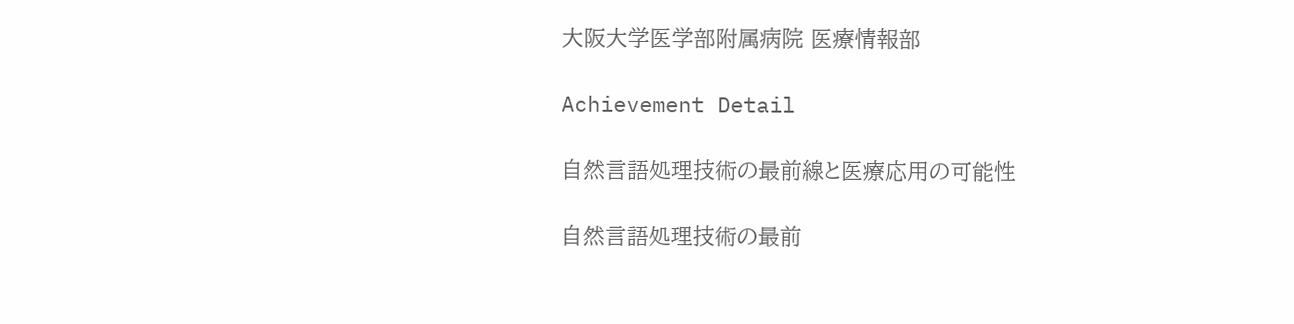大阪大学医学部附属病院 医療情報部

Achievement Detail

自然言語処理技術の最前線と医療応用の可能性

自然言語処理技術の最前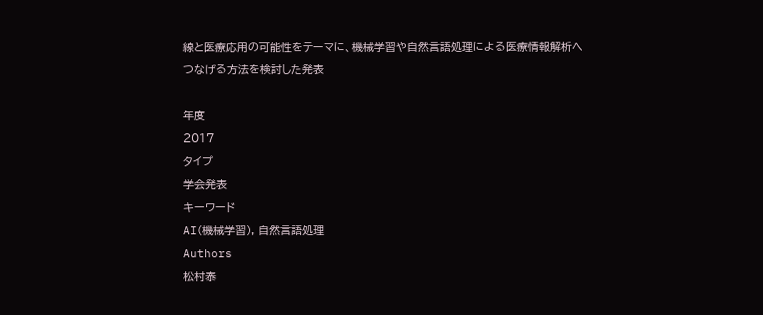線と医療応用の可能性をテーマに、機械学習や自然言語処理による医療情報解析へつなげる方法を検討した発表

年度
2017
タイプ
学会発表
キーワード
AI(機械学習), 自然言語処理
Authors
松村泰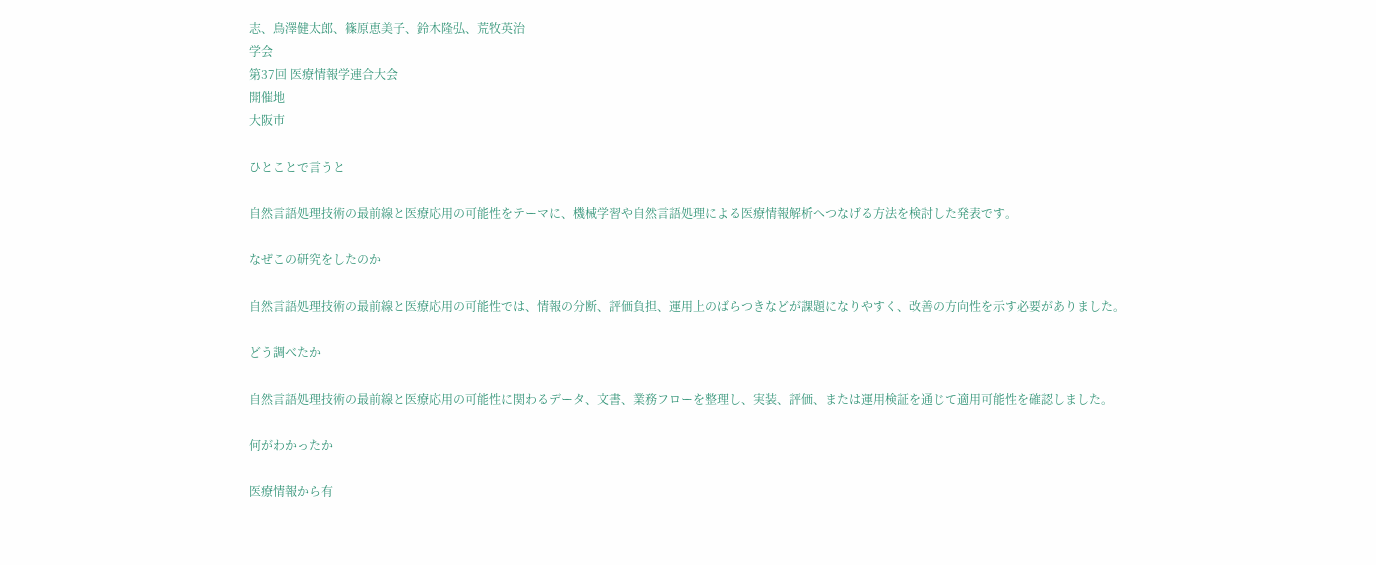志、鳥澤健太郎、篠原恵美子、鈴木隆弘、荒牧英治
学会
第37回 医療情報学連合大会
開催地
大阪市

ひとことで言うと

自然言語処理技術の最前線と医療応用の可能性をテーマに、機械学習や自然言語処理による医療情報解析へつなげる方法を検討した発表です。

なぜこの研究をしたのか

自然言語処理技術の最前線と医療応用の可能性では、情報の分断、評価負担、運用上のばらつきなどが課題になりやすく、改善の方向性を示す必要がありました。

どう調べたか

自然言語処理技術の最前線と医療応用の可能性に関わるデータ、文書、業務フローを整理し、実装、評価、または運用検証を通じて適用可能性を確認しました。

何がわかったか

医療情報から有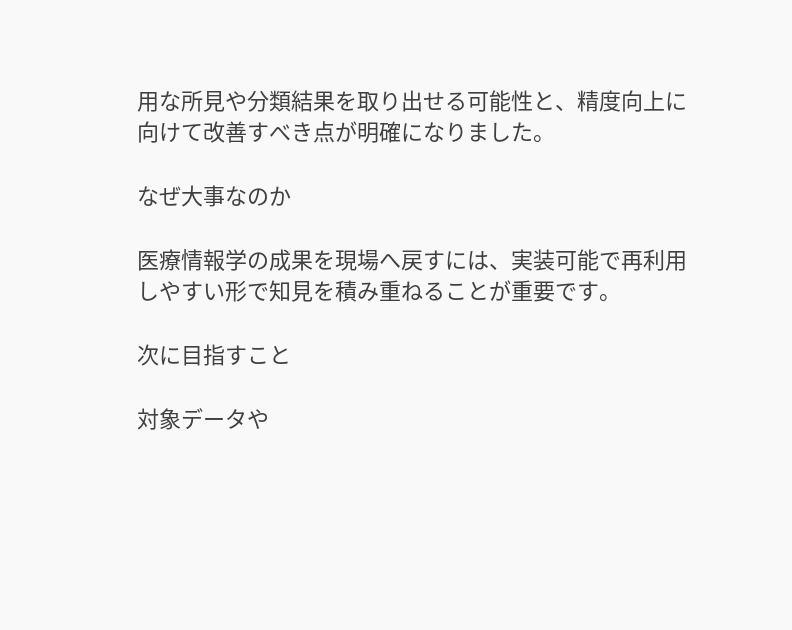用な所見や分類結果を取り出せる可能性と、精度向上に向けて改善すべき点が明確になりました。

なぜ大事なのか

医療情報学の成果を現場へ戻すには、実装可能で再利用しやすい形で知見を積み重ねることが重要です。

次に目指すこと

対象データや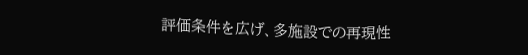評価条件を広げ、多施設での再現性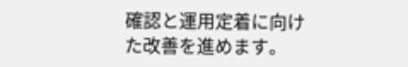確認と運用定着に向けた改善を進めます。